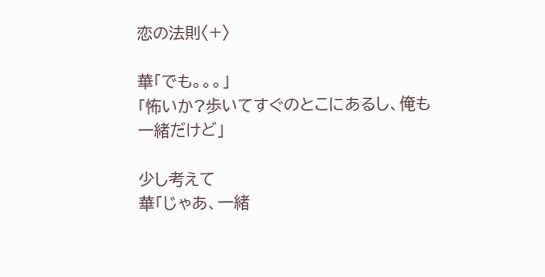恋の法則〈+〉

華「でも。。。」
「怖いか?歩いてすぐのとこにあるし、俺も一緒だけど」

少し考えて
華「じゃあ、一緒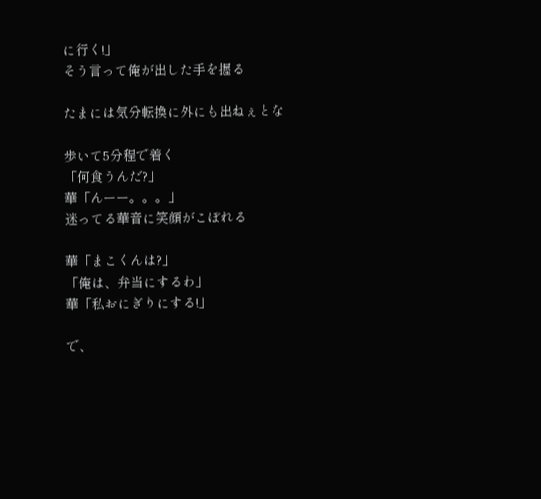に行く!」
そう言って俺が出した手を握る

たまには気分転換に外にも出ねぇとな

歩いて5分程で着く
「何食うんだ?」
華「んーー。。。」
迷ってる華音に笑顔がこぼれる

華「まこくんは?」
「俺は、弁当にするわ」
華「私おにぎりにする!」

で、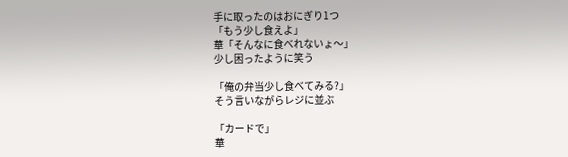手に取ったのはおにぎり1つ
「もう少し食えよ」
華「そんなに食べれないょ〜」
少し困ったように笑う

「俺の弁当少し食べてみる?」
そう言いながらレジに並ぶ

「カードで」
華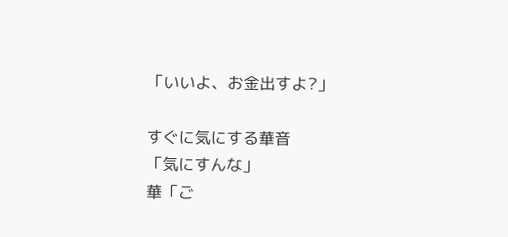「いいよ、お金出すよ?」

すぐに気にする華音
「気にすんな」
華「ご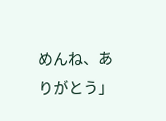めんね、ありがとう」